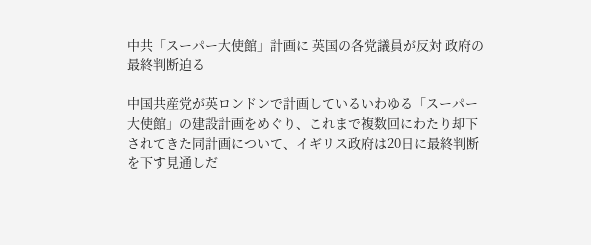中共「スーパー大使館」計画に 英国の各党議員が反対 政府の最終判断迫る

中国共産党が英ロンドンで計画しているいわゆる「スーパー大使館」の建設計画をめぐり、これまで複数回にわたり却下されてきた同計画について、イギリス政府は20日に最終判断を下す見通しだ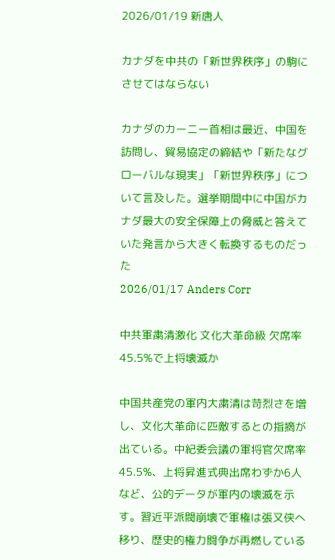2026/01/19 新唐人

カナダを中共の「新世界秩序」の駒にさせてはならない

カナダのカーニー首相は最近、中国を訪問し、貿易協定の締結や「新たなグローバルな現実」「新世界秩序」について言及した。選挙期間中に中国がカナダ最大の安全保障上の脅威と答えていた発言から大きく転換するものだった
2026/01/17 Anders Corr

中共軍粛清激化 文化大革命級 欠席率45.5%で上将壊滅か

中国共産党の軍内大粛清は苛烈さを増し、文化大革命に匹敵するとの指摘が出ている。中紀委会議の軍将官欠席率45.5%、上将昇進式典出席わずか6人など、公的データが軍内の壊滅を示す。習近平派閥崩壊で軍権は張又侠へ移り、歴史的権力闘争が再燃している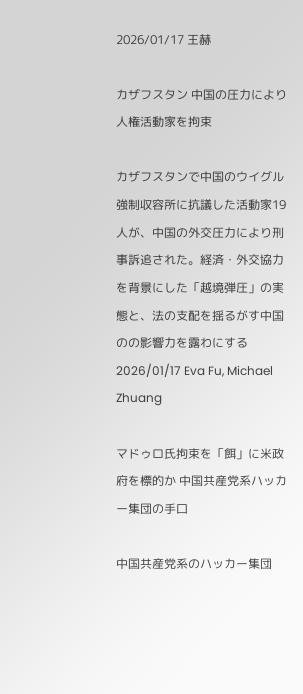2026/01/17 王赫

カザフスタン 中国の圧力により人権活動家を拘束

カザフスタンで中国のウイグル強制収容所に抗議した活動家19人が、中国の外交圧力により刑事訴追された。経済・外交協力を背景にした「越境弾圧」の実態と、法の支配を揺るがす中国のの影響力を露わにする
2026/01/17 Eva Fu, Michael Zhuang

マドゥロ氏拘束を「餌」に米政府を標的か 中国共産党系ハッカー集団の手口

中国共産党系のハッカー集団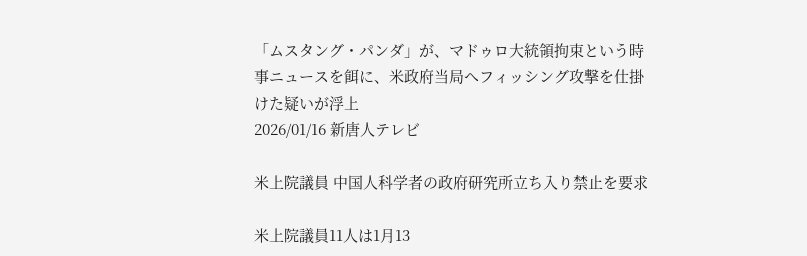「ムスタング・パンダ」が、マドゥロ大統領拘束という時事ニュースを餌に、米政府当局へフィッシング攻撃を仕掛けた疑いが浮上
2026/01/16 新唐人テレビ

米上院議員 中国人科学者の政府研究所立ち入り禁止を要求

米上院議員11人は1月13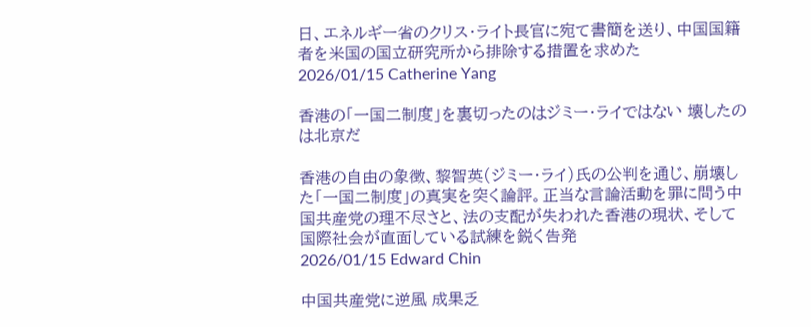日、エネルギー省のクリス・ライト長官に宛て書簡を送り、中国国籍者を米国の国立研究所から排除する措置を求めた
2026/01/15 Catherine Yang

香港の「一国二制度」を裏切ったのはジミー・ライではない 壊したのは北京だ

香港の自由の象徴、黎智英(ジミー・ライ)氏の公判を通じ、崩壊した「一国二制度」の真実を突く論評。正当な言論活動を罪に問う中国共産党の理不尽さと、法の支配が失われた香港の現状、そして国際社会が直面している試練を鋭く告発
2026/01/15 Edward Chin

中国共産党に逆風 成果乏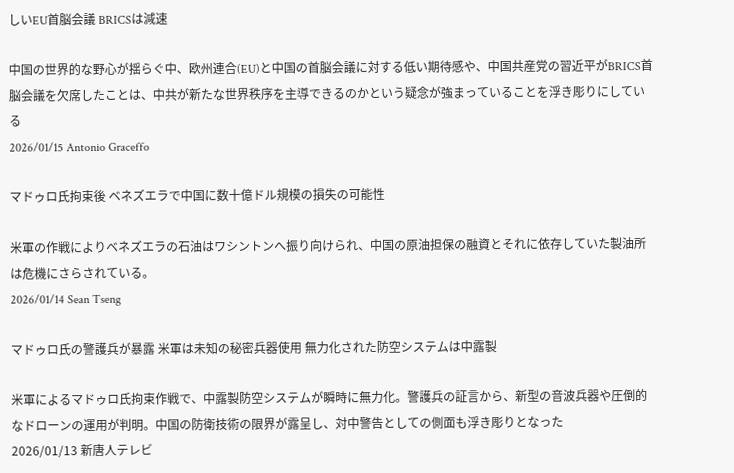しいEU首脳会議 BRICSは減速

中国の世界的な野心が揺らぐ中、欧州連合(EU)と中国の首脳会議に対する低い期待感や、中国共産党の習近平がBRICS首脳会議を欠席したことは、中共が新たな世界秩序を主導できるのかという疑念が強まっていることを浮き彫りにしている
2026/01/15 Antonio Graceffo

マドゥロ氏拘束後 ベネズエラで中国に数十億ドル規模の損失の可能性

米軍の作戦によりベネズエラの石油はワシントンへ振り向けられ、中国の原油担保の融資とそれに依存していた製油所は危機にさらされている。
2026/01/14 Sean Tseng

マドゥロ氏の警護兵が暴露 米軍は未知の秘密兵器使用 無力化された防空システムは中露製

米軍によるマドゥロ氏拘束作戦で、中露製防空システムが瞬時に無力化。警護兵の証言から、新型の音波兵器や圧倒的なドローンの運用が判明。中国の防衛技術の限界が露呈し、対中警告としての側面も浮き彫りとなった
2026/01/13 新唐人テレビ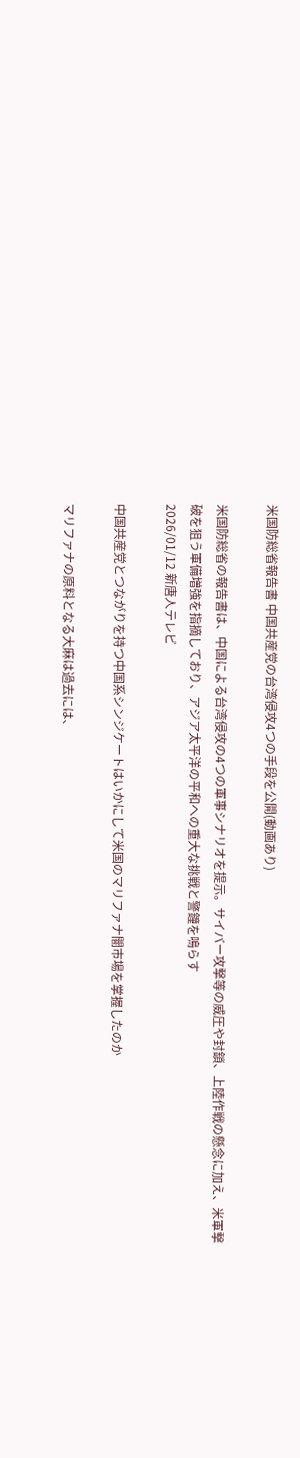米国防総省報告書 中国共産党の台湾侵攻4つの手段を公開(動画あり)

米国防総省の報告書は、中国による台湾侵攻の4つの軍事シナリオを提示。サイバー攻撃等の威圧や封鎖、上陸作戦の懸念に加え、米軍撃破を狙う軍備増強を指摘しており、アジア太平洋の平和への重大な挑戦と警鐘を鳴らす
2026/01/12 新唐人テレビ

中国共産党とつながりを持つ中国系シンジケートはいかにして米国のマリファナ闇市場を掌握したのか

マリファナの原料となる大麻は過去には、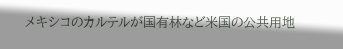メキシコのカルテルが国有林など米国の公共用地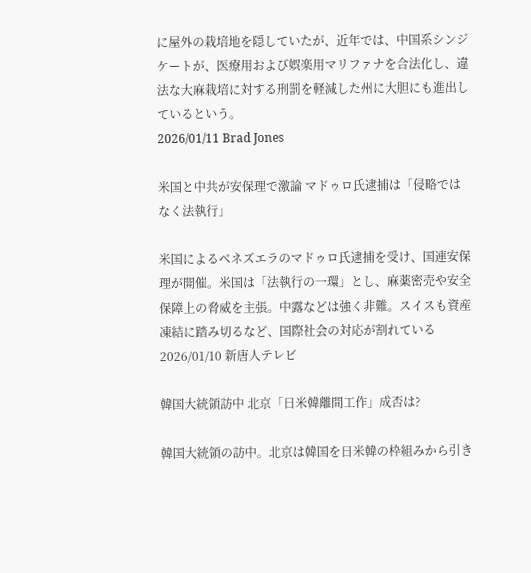に屋外の栽培地を隠していたが、近年では、中国系シンジケートが、医療用および娯楽用マリファナを合法化し、違法な大麻栽培に対する刑罰を軽減した州に大胆にも進出しているという。
2026/01/11 Brad Jones

米国と中共が安保理で激論 マドゥロ氏逮捕は「侵略ではなく法執行」

米国によるベネズエラのマドゥロ氏逮捕を受け、国連安保理が開催。米国は「法執行の一環」とし、麻薬密売や安全保障上の脅威を主張。中露などは強く非難。スイスも資産凍結に踏み切るなど、国際社会の対応が割れている
2026/01/10 新唐人テレビ

韓国大統領訪中 北京「日米韓離間工作」成否は?

韓国大統領の訪中。北京は韓国を日米韓の枠組みから引き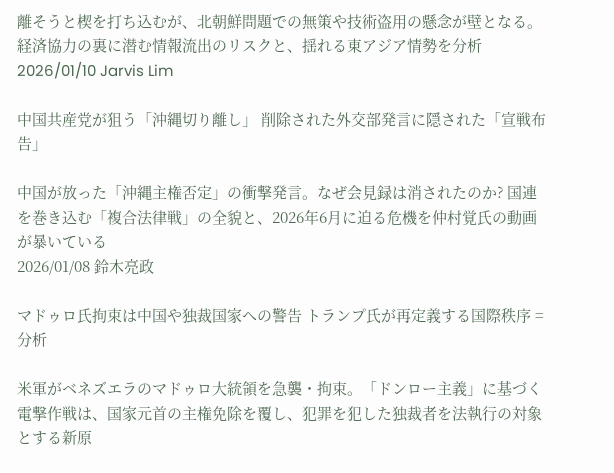離そうと楔を打ち込むが、北朝鮮問題での無策や技術盗用の懸念が壁となる。経済協力の裏に潜む情報流出のリスクと、揺れる東アジア情勢を分析
2026/01/10 Jarvis Lim

中国共産党が狙う「沖縄切り離し」 削除された外交部発言に隠された「宣戦布告」

中国が放った「沖縄主権否定」の衝撃発言。なぜ会見録は消されたのか? 国連を巻き込む「複合法律戦」の全貌と、2026年6月に迫る危機を仲村覚氏の動画が暴いている
2026/01/08 鈴木亮政

マドゥロ氏拘束は中国や独裁国家への警告 トランプ氏が再定義する国際秩序 =分析

米軍がベネズエラのマドゥロ大統領を急襲・拘束。「ドンロー主義」に基づく電撃作戦は、国家元首の主権免除を覆し、犯罪を犯した独裁者を法執行の対象とする新原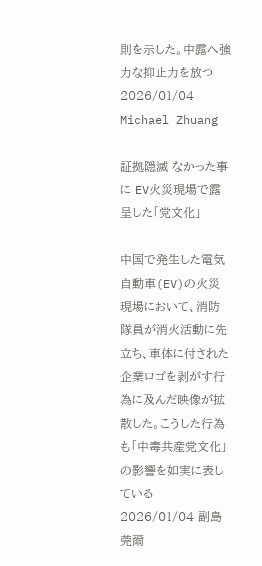則を示した。中露へ強力な抑止力を放つ
2026/01/04 Michael Zhuang

証拠隠滅 なかった事に EV火災現場で露呈した「党文化」

中国で発生した電気自動車(EV)の火災現場において、消防隊員が消火活動に先立ち、車体に付された企業ロゴを剥がす行為に及んだ映像が拡散した。こうした行為も「中毒共産党文化」の影響を如実に表している
2026/01/04 副島莞爾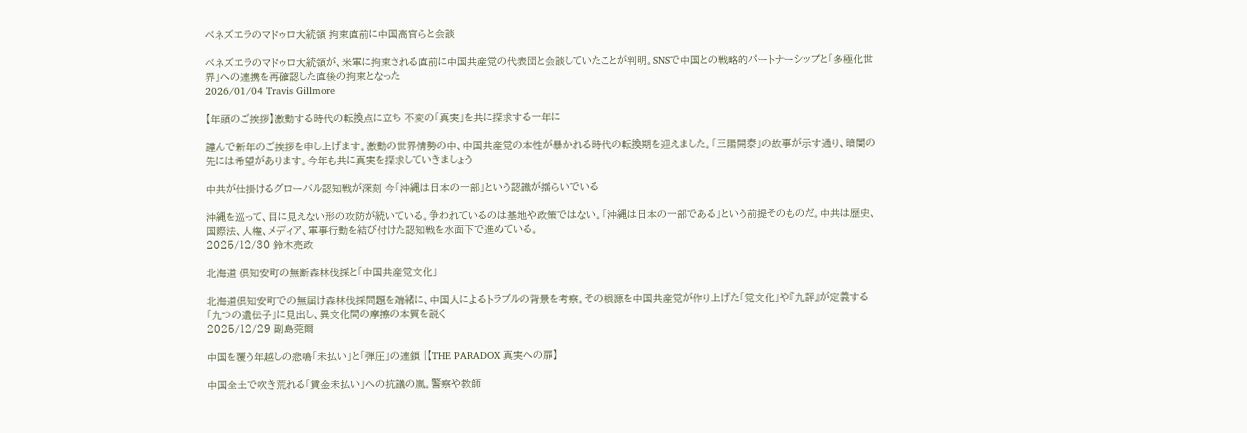ベネズエラのマドゥロ大統領 拘束直前に中国高官らと会談

ベネズエラのマドゥロ大統領が、米軍に拘束される直前に中国共産党の代表団と会談していたことが判明。SNSで中国との戦略的パートナーシップと「多極化世界」への連携を再確認した直後の拘束となった
2026/01/04 Travis Gillmore

【年頭のご挨拶】激動する時代の転換点に立ち 不変の「真実」を共に探求する一年に

謹んで新年のご挨拶を申し上げます。激動の世界情勢の中、中国共産党の本性が暴かれる時代の転換期を迎えました。「三陽開泰」の故事が示す通り、暗闇の先には希望があります。今年も共に真実を探求していきましょう

中共が仕掛けるグローバル認知戦が深刻 今「沖縄は日本の一部」という認識が揺らいでいる

沖縄を巡って、目に見えない形の攻防が続いている。争われているのは基地や政策ではない。「沖縄は日本の一部である」という前提そのものだ。中共は歴史、国際法、人権、メディア、軍事行動を結び付けた認知戦を水面下で進めている。
2025/12/30 鈴木亮政

北海道 倶知安町の無断森林伐採と「中国共産党文化」

北海道倶知安町での無届け森林伐採問題を端緒に、中国人によるトラブルの背景を考察。その根源を中国共産党が作り上げた「党文化」や『九評』が定義する「九つの遺伝子」に見出し、異文化間の摩擦の本質を説く
2025/12/29 副島莞爾

中国を覆う年越しの悲鳴「未払い」と「弾圧」の連鎖 |【THE PARADOX 真実への扉】

中国全土で吹き荒れる「賃金未払い」への抗議の嵐。警察や教師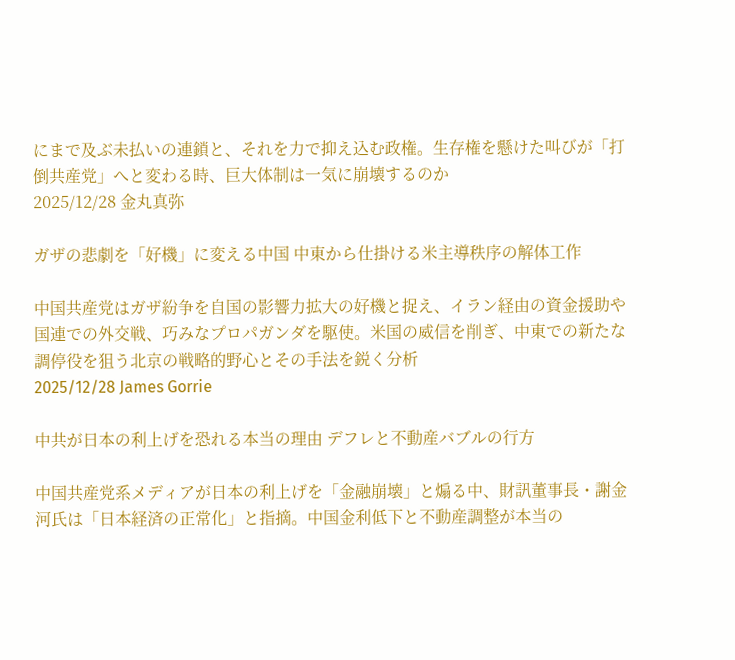にまで及ぶ未払いの連鎖と、それを力で抑え込む政権。生存権を懸けた叫びが「打倒共産党」へと変わる時、巨大体制は一気に崩壊するのか
2025/12/28 金丸真弥

ガザの悲劇を「好機」に変える中国 中東から仕掛ける米主導秩序の解体工作

中国共産党はガザ紛争を自国の影響力拡大の好機と捉え、イラン経由の資金援助や国連での外交戦、巧みなプロパガンダを駆使。米国の威信を削ぎ、中東での新たな調停役を狙う北京の戦略的野心とその手法を鋭く分析
2025/12/28 James Gorrie

中共が日本の利上げを恐れる本当の理由 デフレと不動産バブルの行方

中国共産党系メディアが日本の利上げを「金融崩壊」と煽る中、財訊董事長・謝金河氏は「日本経済の正常化」と指摘。中国金利低下と不動産調整が本当の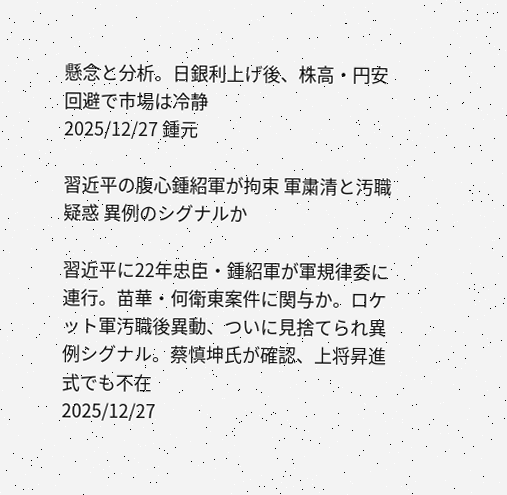懸念と分析。日銀利上げ後、株高・円安回避で市場は冷静
2025/12/27 鍾元

習近平の腹心鍾紹軍が拘束 軍粛清と汚職疑惑 異例のシグナルか

習近平に22年忠臣・鍾紹軍が軍規律委に連行。苗華・何衛東案件に関与か。ロケット軍汚職後異動、ついに見捨てられ異例シグナル。蔡慎坤氏が確認、上将昇進式でも不在
2025/12/27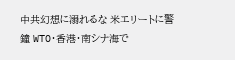中共幻想に溺れるな 米エリートに警鐘 WTO・香港・南シナ海で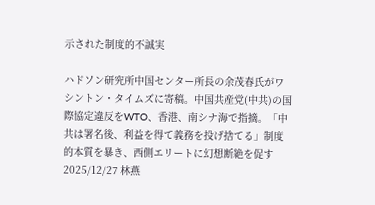示された制度的不誠実

ハドソン研究所中国センター所長の余茂春氏がワシントン・タイムズに寄稿。中国共産党(中共)の国際協定違反をWTO、香港、南シナ海で指摘。「中共は署名後、利益を得て義務を投げ捨てる」制度的本質を暴き、西側エリートに幻想断絶を促す
2025/12/27 林燕